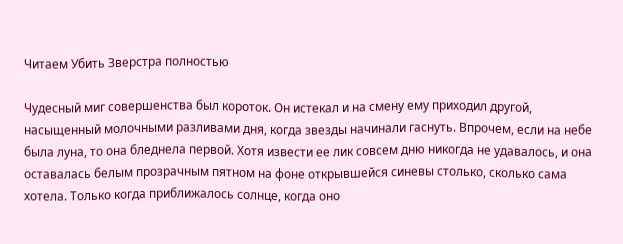Читаем Убить Зверстра полностью

Чудесный миг совершенства был короток. Он истекал и на смену ему приходил другой, насыщенный молочными разливами дня, когда звезды начинали гаснуть. Впрочем, если на небе была луна, то она бледнела первой. Хотя извести ее лик совсем дню никогда не удавалось, и она оставалась белым прозрачным пятном на фоне открывшейся синевы столько, сколько сама хотела. Только когда приближалось солнце, когда оно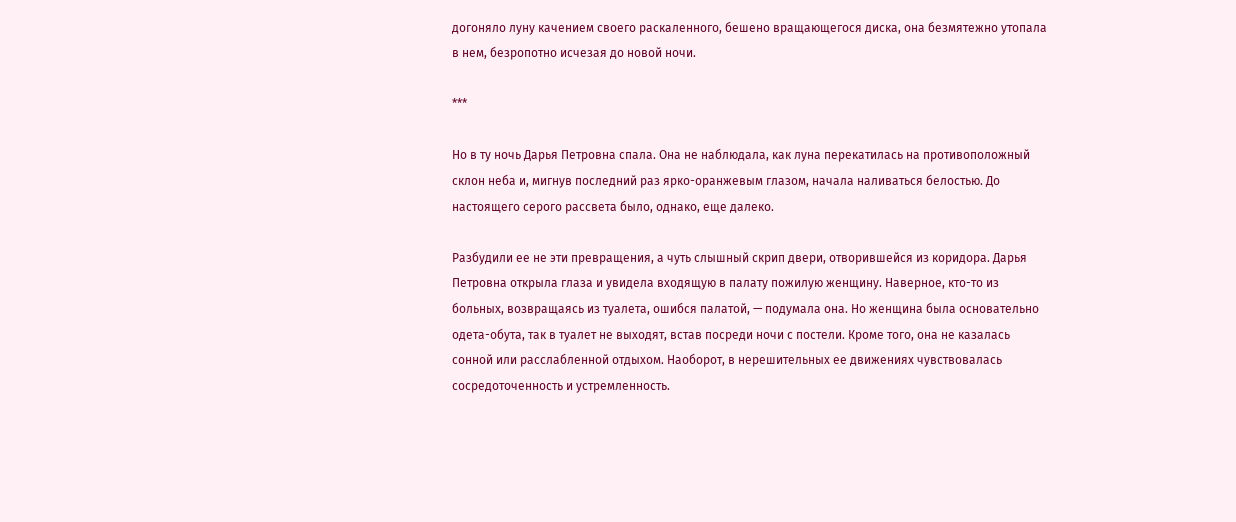догоняло луну качением своего раскаленного, бешено вращающегося диска, она безмятежно утопала в нем, безропотно исчезая до новой ночи.

***

Но в ту ночь Дарья Петровна спала. Она не наблюдала, как луна перекатилась на противоположный склон неба и, мигнув последний раз ярко-оранжевым глазом, начала наливаться белостью. До настоящего серого рассвета было, однако, еще далеко.

Разбудили ее не эти превращения, а чуть слышный скрип двери, отворившейся из коридора. Дарья Петровна открыла глаза и увидела входящую в палату пожилую женщину. Наверное, кто-то из больных, возвращаясь из туалета, ошибся палатой, — подумала она. Но женщина была основательно одета-обута, так в туалет не выходят, встав посреди ночи с постели. Кроме того, она не казалась сонной или расслабленной отдыхом. Наоборот, в нерешительных ее движениях чувствовалась сосредоточенность и устремленность.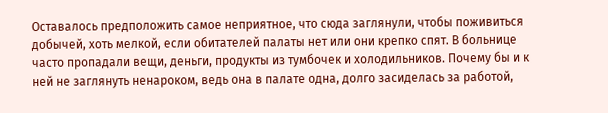Оставалось предположить самое неприятное, что сюда заглянули, чтобы поживиться добычей, хоть мелкой, если обитателей палаты нет или они крепко спят. В больнице часто пропадали вещи, деньги, продукты из тумбочек и холодильников. Почему бы и к ней не заглянуть ненароком, ведь она в палате одна, долго засиделась за работой,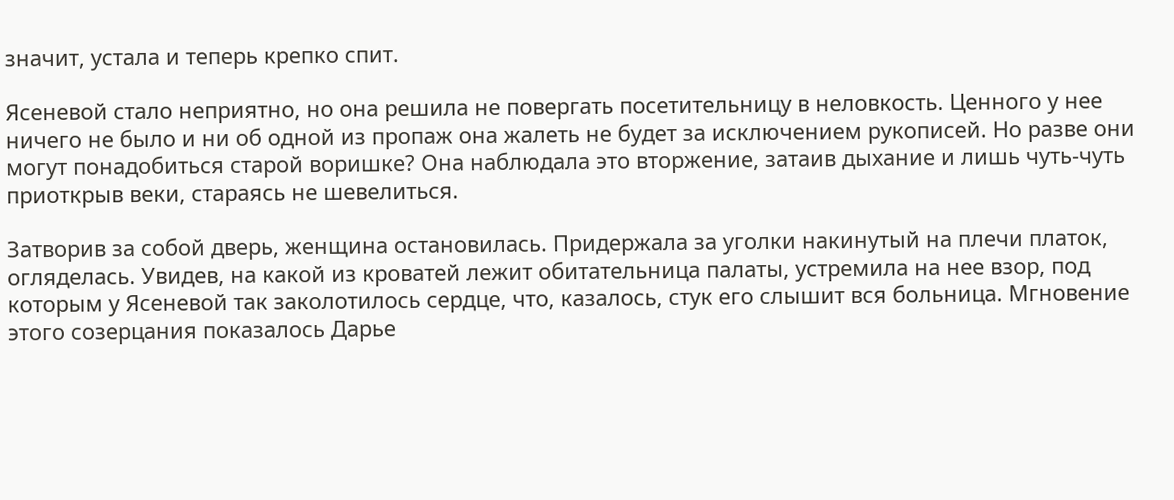значит, устала и теперь крепко спит.

Ясеневой стало неприятно, но она решила не повергать посетительницу в неловкость. Ценного у нее ничего не было и ни об одной из пропаж она жалеть не будет за исключением рукописей. Но разве они могут понадобиться старой воришке? Она наблюдала это вторжение, затаив дыхание и лишь чуть-чуть приоткрыв веки, стараясь не шевелиться.

Затворив за собой дверь, женщина остановилась. Придержала за уголки накинутый на плечи платок, огляделась. Увидев, на какой из кроватей лежит обитательница палаты, устремила на нее взор, под которым у Ясеневой так заколотилось сердце, что, казалось, стук его слышит вся больница. Мгновение этого созерцания показалось Дарье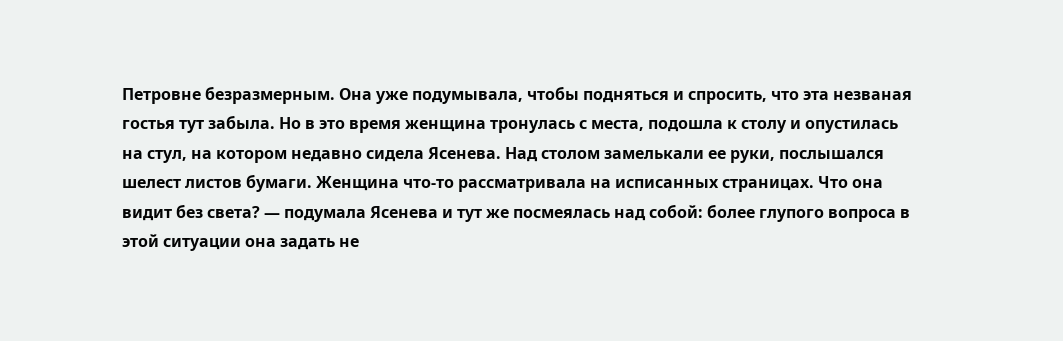Петровне безразмерным. Она уже подумывала, чтобы подняться и спросить, что эта незваная гостья тут забыла. Но в это время женщина тронулась с места, подошла к столу и опустилась на стул, на котором недавно сидела Ясенева. Над столом замелькали ее руки, послышался шелест листов бумаги. Женщина что-то рассматривала на исписанных страницах. Что она видит без света? — подумала Ясенева и тут же посмеялась над собой: более глупого вопроса в этой ситуации она задать не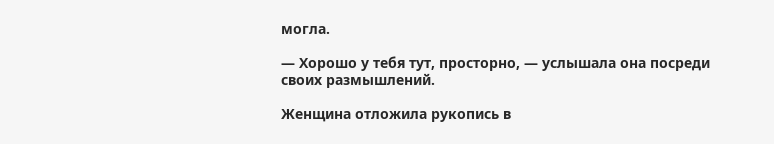могла.

— Хорошо у тебя тут, просторно, — услышала она посреди своих размышлений.

Женщина отложила рукопись в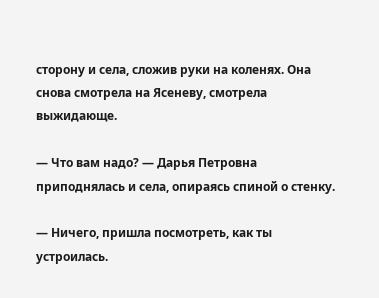сторону и села, сложив руки на коленях. Она снова смотрела на Ясеневу, смотрела выжидающе.

— Что вам надо? — Дарья Петровна приподнялась и села, опираясь спиной о стенку.

— Ничего, пришла посмотреть, как ты устроилась.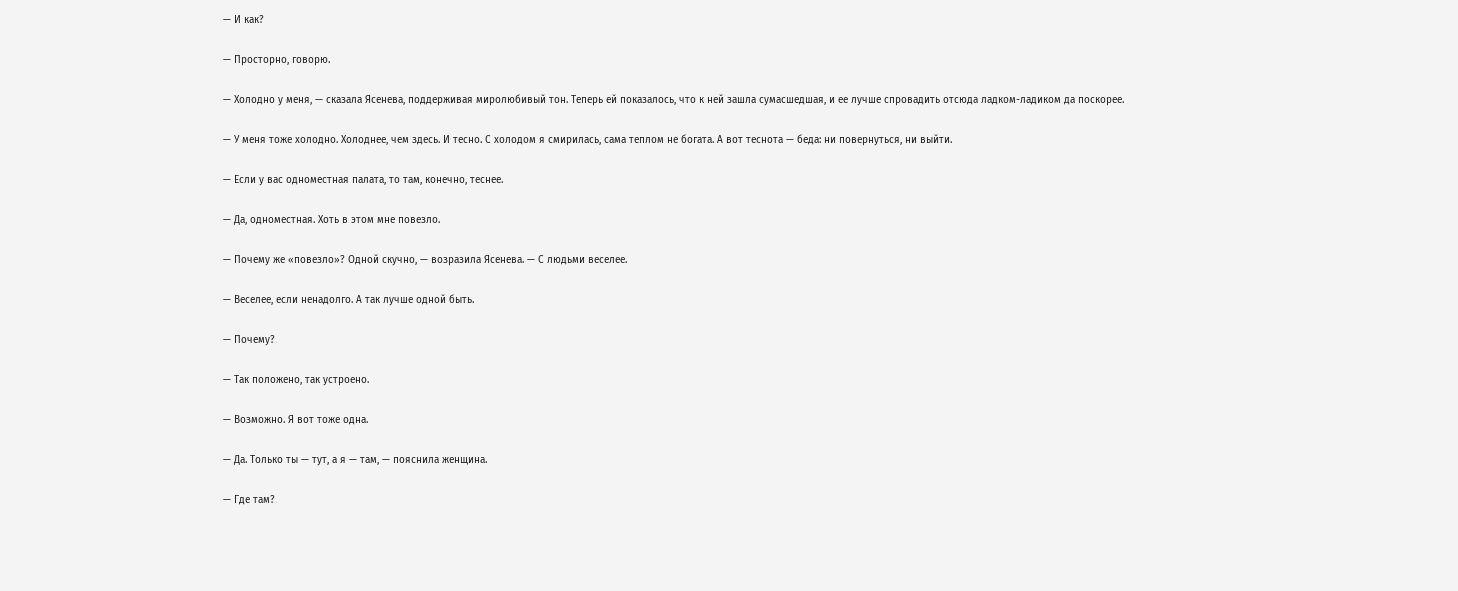— И как?

— Просторно, говорю.

— Холодно у меня, — сказала Ясенева, поддерживая миролюбивый тон. Теперь ей показалось, что к ней зашла сумасшедшая, и ее лучше спровадить отсюда ладком-ладиком да поскорее.

— У меня тоже холодно. Холоднее, чем здесь. И тесно. С холодом я смирилась, сама теплом не богата. А вот теснота — беда: ни повернуться, ни выйти.

— Если у вас одноместная палата, то там, конечно, теснее.

— Да, одноместная. Хоть в этом мне повезло.

— Почему же «повезло»? Одной скучно, — возразила Ясенева. — С людьми веселее.

— Веселее, если ненадолго. А так лучше одной быть.

— Почему?

— Так положено, так устроено.

— Возможно. Я вот тоже одна.

— Да. Только ты — тут, а я — там, — пояснила женщина.

— Где там?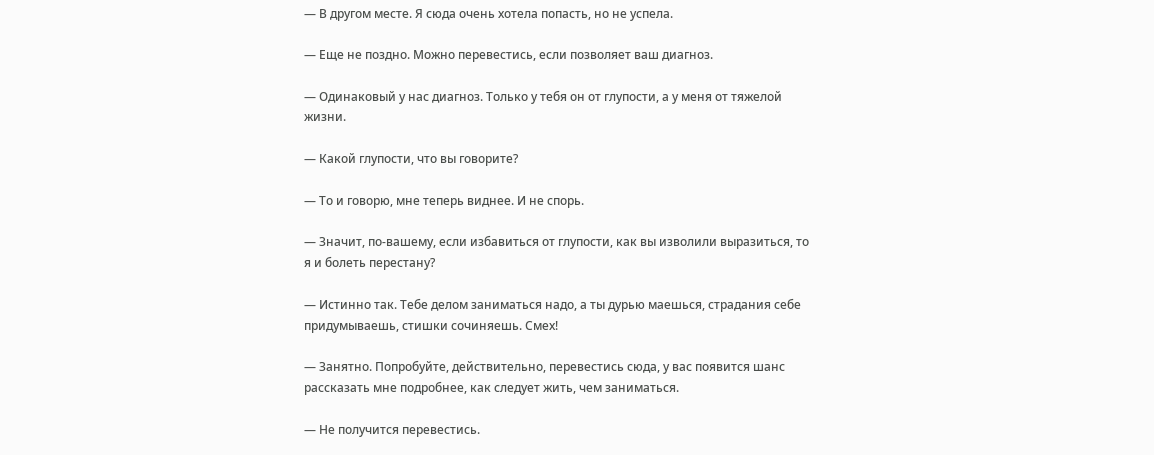— В другом месте. Я сюда очень хотела попасть, но не успела.

— Еще не поздно. Можно перевестись, если позволяет ваш диагноз.

— Одинаковый у нас диагноз. Только у тебя он от глупости, а у меня от тяжелой жизни.

— Какой глупости, что вы говорите?

— То и говорю, мне теперь виднее. И не спорь.

— Значит, по-вашему, если избавиться от глупости, как вы изволили выразиться, то я и болеть перестану?

— Истинно так. Тебе делом заниматься надо, а ты дурью маешься, страдания себе придумываешь, стишки сочиняешь. Смех!

— Занятно. Попробуйте, действительно, перевестись сюда, у вас появится шанс рассказать мне подробнее, как следует жить, чем заниматься.

— Не получится перевестись.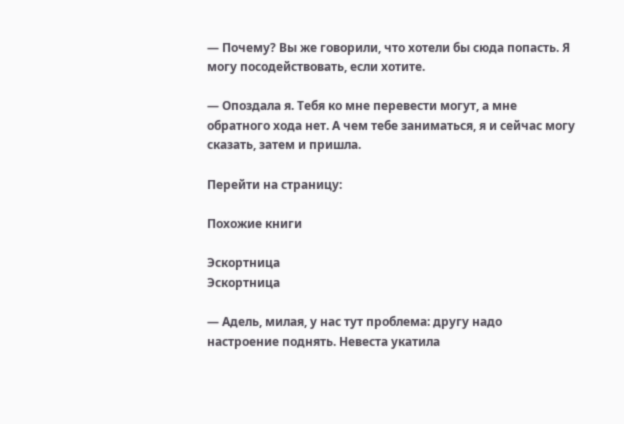— Почему? Вы же говорили, что хотели бы сюда попасть. Я могу посодействовать, если хотите.

— Опоздала я. Тебя ко мне перевести могут, а мне обратного хода нет. А чем тебе заниматься, я и сейчас могу сказать, затем и пришла.

Перейти на страницу:

Похожие книги

Эскортница
Эскортница

— Адель, милая, у нас тут проблема: другу надо настроение поднять. Невеста укатила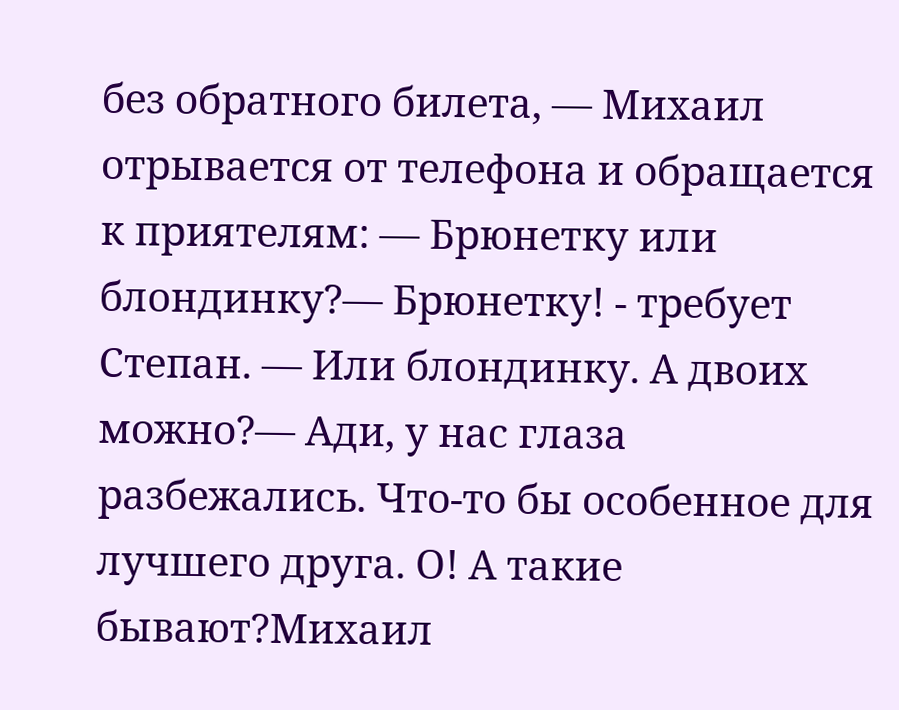без обратного билета, — Михаил отрывается от телефона и обращается к приятелям: — Брюнетку или блондинку?— Брюнетку! - требует Степан. — Или блондинку. А двоих можно?— Ади, у нас глаза разбежались. Что-то бы особенное для лучшего друга. О! А такие бывают?Михаил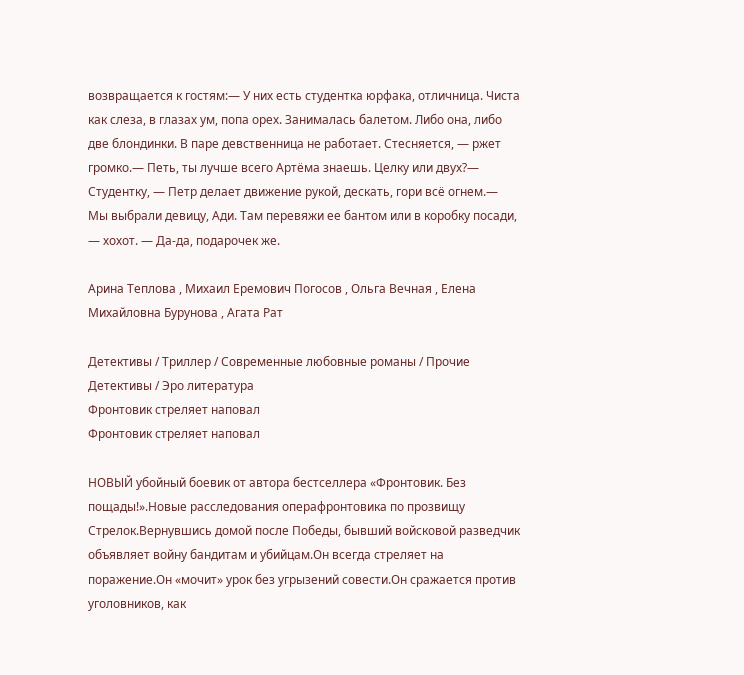возвращается к гостям:— У них есть студентка юрфака, отличница. Чиста как слеза, в глазах ум, попа орех. Занималась балетом. Либо она, либо две блондинки. В паре девственница не работает. Стесняется, — ржет громко.— Петь, ты лучше всего Артёма знаешь. Целку или двух?— Студентку, — Петр делает движение рукой, дескать, гори всё огнем.— Мы выбрали девицу, Ади. Там перевяжи ее бантом или в коробку посади, — хохот. — Да-да, подарочек же.

Арина Теплова , Михаил Еремович Погосов , Ольга Вечная , Елена Михайловна Бурунова , Агата Рат

Детективы / Триллер / Современные любовные романы / Прочие Детективы / Эро литература
Фронтовик стреляет наповал
Фронтовик стреляет наповал

НОВЫЙ убойный боевик от автора бестселлера «Фронтовик. Без пощады!».Новые расследования операфронтовика по прозвищу Стрелок.Вернувшись домой после Победы, бывший войсковой разведчик объявляет войну бандитам и убийцам.Он всегда стреляет на поражение.Он «мочит» урок без угрызений совести.Он сражается против уголовников, как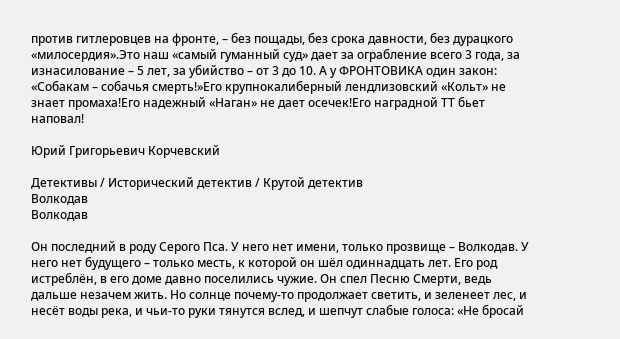против гитлеровцев на фронте, – без пощады, без срока давности, без дурацкого «милосердия».Это наш «самый гуманный суд» дает за ограбление всего 3 года, за изнасилование – 5 лет, за убийство – от 3 до 10. А у ФРОНТОВИКА один закон: «Собакам – собачья смерть!»Его крупнокалиберный лендлизовский «Кольт» не знает промаха!Его надежный «Наган» не дает осечек!Его наградной ТТ бьет наповал!

Юрий Григорьевич Корчевский

Детективы / Исторический детектив / Крутой детектив
Волкодав
Волкодав

Он последний в роду Серого Пса. У него нет имени, только прозвище – Волкодав. У него нет будущего – только месть, к которой он шёл одиннадцать лет. Его род истреблён, в его доме давно поселились чужие. Он спел Песню Смерти, ведь дальше незачем жить. Но солнце почему-то продолжает светить, и зеленеет лес, и несёт воды река, и чьи-то руки тянутся вслед, и шепчут слабые голоса: «Не бросай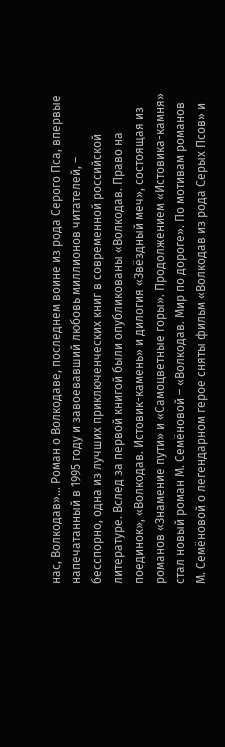нас, Волкодав»… Роман о Волкодаве, последнем воине из рода Серого Пса, впервые напечатанный в 1995 году и завоевавший любовь миллионов читателей, – бесспорно, одна из лучших приключенческих книг в современной российской литературе. Вслед за первой книгой были опубликованы «Волкодав. Право на поединок», «Волкодав. Истовик-камень» и дилогия «Звёздный меч», состоящая из романов «Знамение пути» и «Самоцветные горы». Продолжением «Истовика-камня» стал новый роман М. Семёновой – «Волкодав. Мир по дороге». По мотивам романов М. Семёновой о легендарном герое сняты фильм «Волкодав из рода Серых Псов» и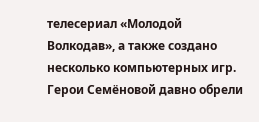телесериал «Молодой Волкодав», а также создано несколько компьютерных игр. Герои Семёновой давно обрели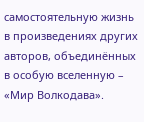самостоятельную жизнь в произведениях других авторов, объединённых в особую вселенную – «Мир Волкодава».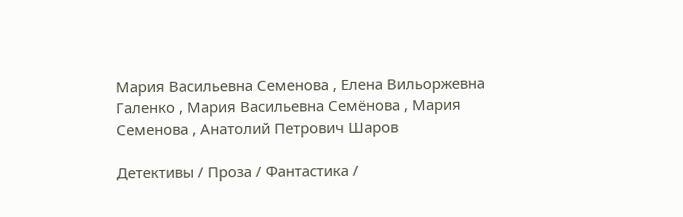Мария Васильевна Семенова , Елена Вильоржевна Галенко , Мария Васильевна Семёнова , Мария Семенова , Анатолий Петрович Шаров

Детективы / Проза / Фантастика /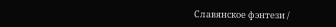Славянское фэнтези /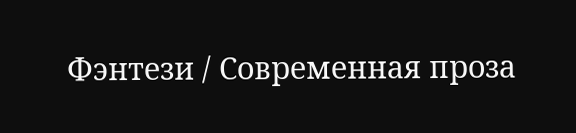Фэнтези / Современная проза